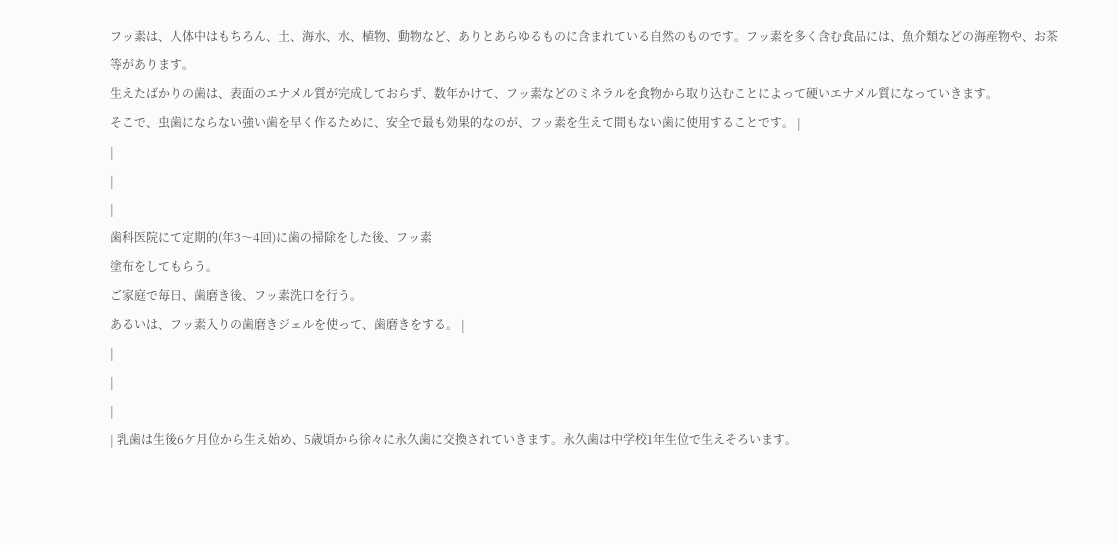フッ素は、人体中はもちろん、土、海水、水、植物、動物など、ありとあらゆるものに含まれている自然のものです。フッ素を多く含む食品には、魚介類などの海産物や、お茶等があります。
生えたばかりの歯は、表面のエナメル質が完成しておらず、数年かけて、フッ素などのミネラルを食物から取り込むことによって硬いエナメル質になっていきます。
そこで、虫歯にならない強い歯を早く作るために、安全で最も効果的なのが、フッ素を生えて間もない歯に使用することです。 |
|
|
|
歯科医院にて定期的(年3〜4回)に歯の掃除をした後、フッ素
塗布をしてもらう。
ご家庭で毎日、歯磨き後、フッ素洗口を行う。
あるいは、フッ素入りの歯磨きジェルを使って、歯磨きをする。 |
|
|
|
| 乳歯は生後6ケ月位から生え始め、5歳頃から徐々に永久歯に交換されていきます。永久歯は中学校1年生位で生えそろいます。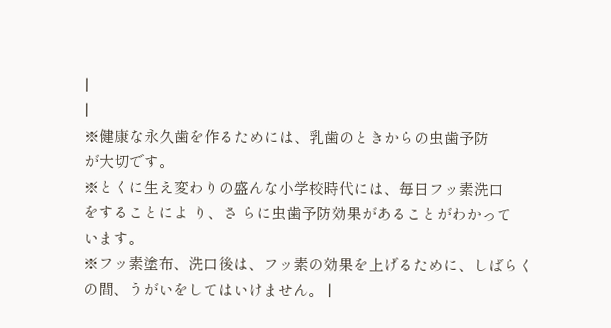|
|
※健康な永久歯を作るためには、乳歯のときからの虫歯予防
が大切です。
※とくに生え変わりの盛んな小学校時代には、毎日フッ素洗口
をすることによ り、さ らに虫歯予防効果があることがわかって
います。
※フッ素塗布、洗口後は、フッ素の効果を上げるために、しばらく
の間、うがいをしてはいけません。 |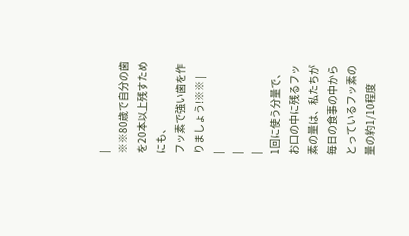|
※※80歳で自分の歯を20本以上残すためにも、
フッ素で強い歯を作りましょう!※※ |
|
|
|
1回に使う分量で、お口の中に残るフッ素の量は、私たちが毎日の食事の中からとっているフッ素の量の約1/10程度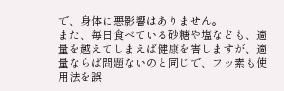で、身体に悪影響はありません。
また、毎日食べている砂糖や塩なども、適量を越えてしまえば健康を害しますが、適量ならば問題ないのと同じで、フッ素も使用法を誤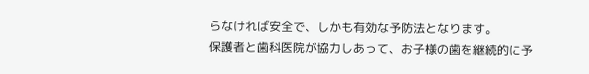らなければ安全で、しかも有効な予防法となります。
保護者と歯科医院が協力しあって、お子様の歯を継続的に予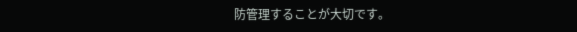防管理することが大切です。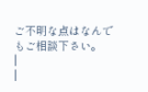ご不明な点はなんでもご相談下さい。
|
|